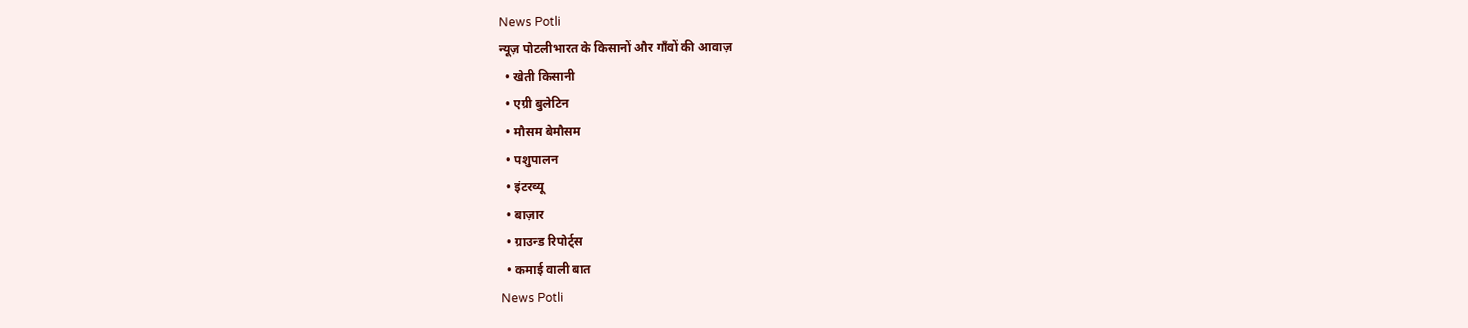News Potli
न्यूज़ पोटलीभारत के किसानों और गाँवों की आवाज़
  • खेती किसानी
  • एग्री बुलेटिन
  • मौसम बेमौसम
  • पशुपालन
  • इंटरव्यू
  • बाज़ार
  • ग्राउन्ड रिपोर्ट्स
  • कमाई वाली बात
News Potli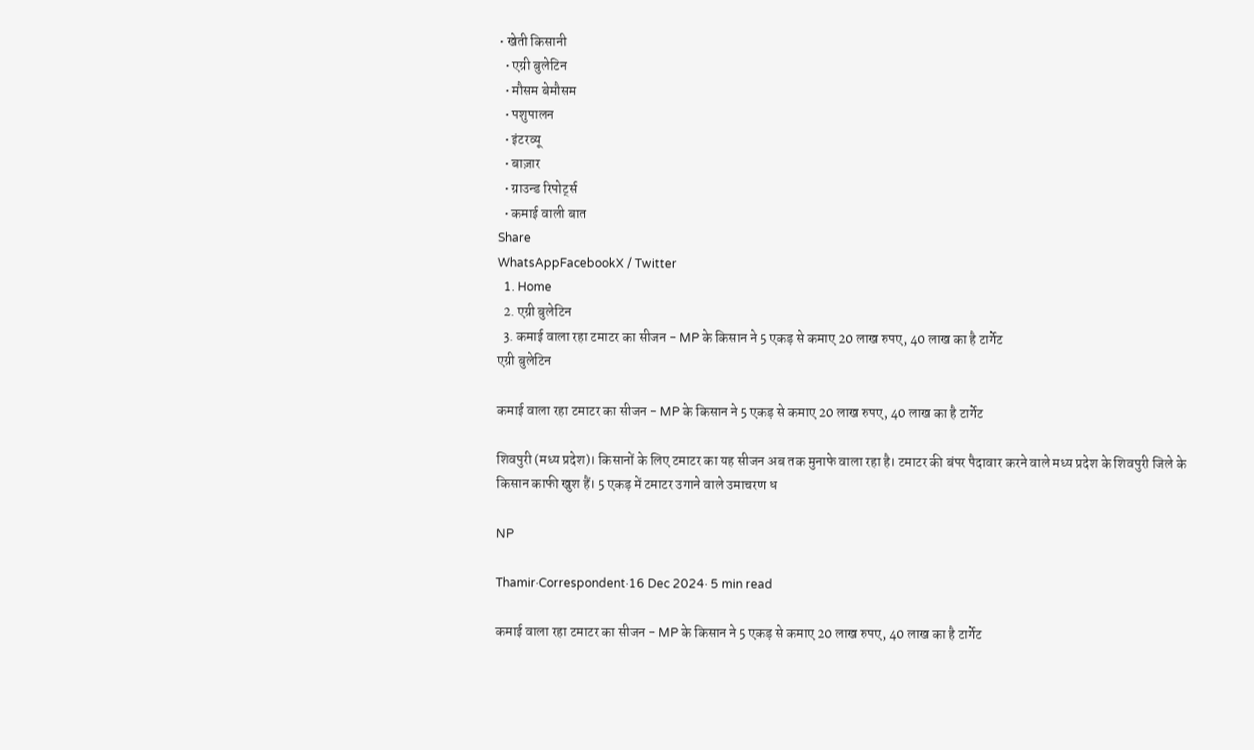• खेती किसानी
  • एग्री बुलेटिन
  • मौसम बेमौसम
  • पशुपालन
  • इंटरव्यू
  • बाज़ार
  • ग्राउन्ड रिपोर्ट्स
  • कमाई वाली बात
Share
WhatsAppFacebookX / Twitter
  1. Home
  2. एग्री बुलेटिन
  3. कमाई वाला रहा टमाटर का सीजन - MP के किसान ने 5 एकड़ से कमाए 20 लाख रुपए, 40 लाख का है टार्गेट
एग्री बुलेटिन

कमाई वाला रहा टमाटर का सीजन - MP के किसान ने 5 एकड़ से कमाए 20 लाख रुपए, 40 लाख का है टार्गेट

शिवपुरी (मध्य प्रदेश)। किसानों के लिए टमाटर का यह सीजन अब तक मुनाफे वाला रहा है। टमाटर की बंपर पैदावार करने वाले मध्य प्रदेश के शिवपुरी जिले के किसान काफी खुश हैं। 5 एकड़ में टमाटर उगाने वाले उमाचरण ध

NP

Thamir·Correspondent·16 Dec 2024· 5 min read

कमाई वाला रहा टमाटर का सीजन - MP के किसान ने 5 एकड़ से कमाए 20 लाख रुपए, 40 लाख का है टार्गेट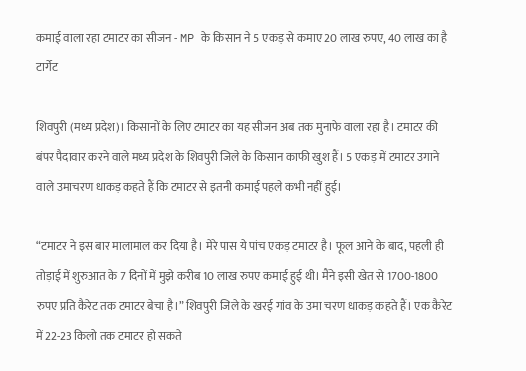कमाई वाला रहा टमाटर का सीजन - MP के किसान ने 5 एकड़ से कमाए 20 लाख रुपए, 40 लाख का है टार्गेट

शिवपुरी (मध्य प्रदेश)। किसानों के लिए टमाटर का यह सीजन अब तक मुनाफे वाला रहा है। टमाटर की बंपर पैदावार करने वाले मध्य प्रदेश के शिवपुरी जिले के किसान काफी खुश हैं। 5 एकड़ में टमाटर उगाने वाले उमाचरण धाकड़ कहते हैं कि टमाटर से इतनी कमाई पहले कभी नहीं हुई।

“टमाटर ने इस बार मालामाल कर दिया है। मेरे पास ये पांच एकड़ टमाटर है। फूल आने के बाद, पहली ही तोड़ाई में शुरुआत के 7 दिनों में मुझे करीब 10 लाख रुपए कमाई हुई थी। मैंने इसी खेत से 1700-1800 रुपए प्रति कैरेट तक टमाटर बेचा है।” शिवपुरी जिले के खरई गांव के उमा चरण धाकड़ कहते हैं। एक कैरेट में 22-23 किलो तक टमाटर हो सकते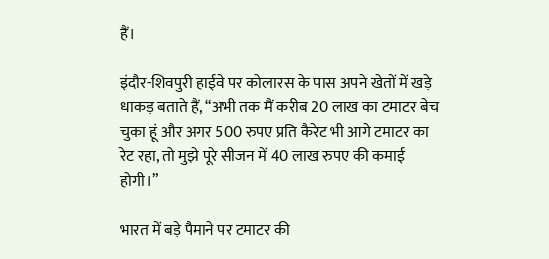हैं।

इंदौर-शिवपुरी हाईवे पर कोलारस के पास अपने खेतों में खड़े धाकड़ बताते हैं, “अभी तक मैं करीब 20 लाख का टमाटर बेच चुका हूं और अगर 500 रुपए प्रति कैरेट भी आगे टमाटर का रेट रहा, तो मुझे पूरे सीजन में 40 लाख रुपए की कमाई होगी।”

भारत में बड़े पैमाने पर टमाटर की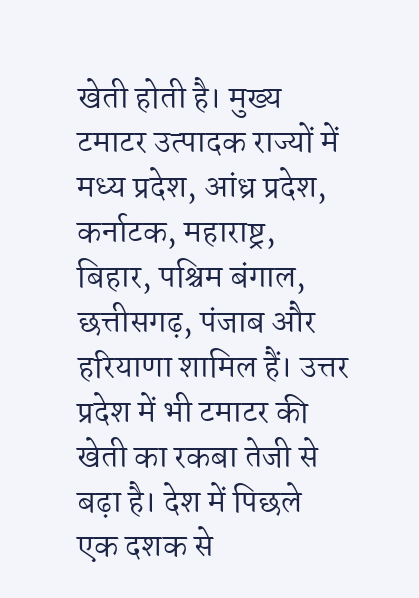खेती होती है। मुख्य टमाटर उत्पादक राज्यों में मध्य प्रदेश, आंध्र प्रदेश, कर्नाटक, महाराष्ट्र, बिहार, पश्चिम बंगाल, छत्तीसगढ़, पंजाब और हरियाणा शामिल हैं। उत्तर प्रदेश में भी टमाटर की खेती का रकबा तेजी से बढ़ा है। देश में पिछले एक दशक से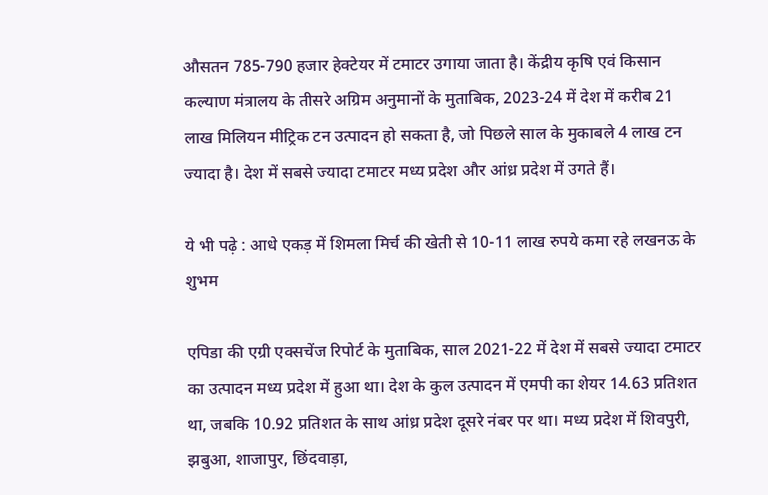औसतन 785-790 हजार हेक्टेयर में टमाटर उगाया जाता है। केंद्रीय कृषि एवं किसान कल्याण मंत्रालय के तीसरे अग्रिम अनुमानों के मुताबिक, 2023-24 में देश में करीब 21 लाख मिलियन मीट्रिक टन उत्पादन हो सकता है, जो पिछले साल के मुकाबले 4 लाख टन ज्यादा है। देश में सबसे ज्यादा टमाटर मध्य प्रदेश और आंध्र प्रदेश में उगते हैं।

ये भी पढ़े : आधे एकड़ में शिमला मिर्च की खेती से 10-11 लाख रुपये कमा रहे लखनऊ के शुभम

एपिडा की एग्री एक्सचेंज रिपोर्ट के मुताबिक, साल 2021-22 में देश में सबसे ज्यादा टमाटर का उत्पादन मध्य प्रदेश में हुआ था। देश के कुल उत्पादन में एमपी का शेयर 14.63 प्रतिशत था, जबकि 10.92 प्रतिशत के साथ आंध्र प्रदेश दूसरे नंबर पर था। मध्य प्रदेश में शिवपुरी, झबुआ, शाजापुर, छिंदवाड़ा,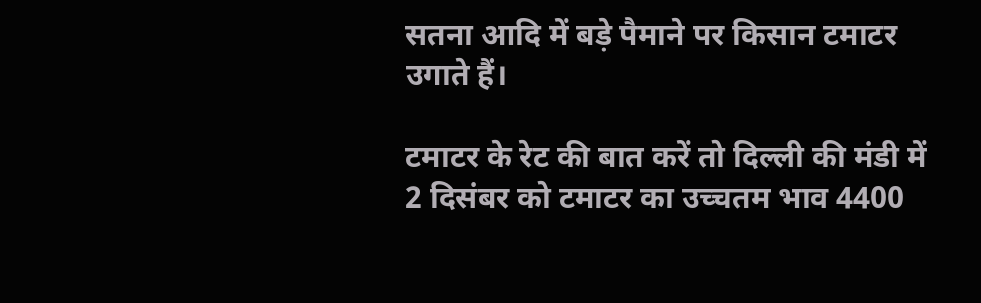सतना आदि में बड़े पैमाने पर किसान टमाटर उगाते हैं।

टमाटर के रेट की बात करें तो दिल्ली की मंडी में 2 दिसंबर को टमाटर का उच्चतम भाव 4400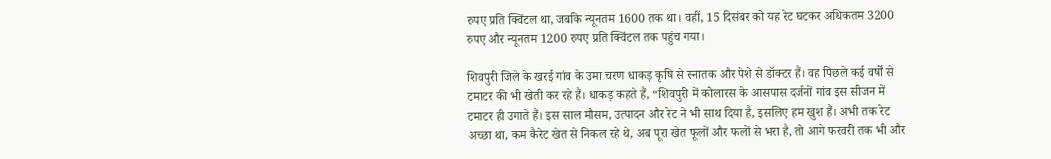रुपए प्रति क्विंटल था, जबकि न्यूनतम 1600 तक था। वहीं, 15 दिसंबर को यह रेट घटकर अधिकतम 3200 रुपए और न्यूनतम 1200 रुपए प्रति क्विंटल तक पहुंच गया।

शिवपुरी जिले के खरई गांव के उमा चरण धाकड़ कृषि से स्नातक और पेशे से डॉक्टर हैं। वह पिछले कई वर्षों से टमाटर की भी खेती कर रहे हैं। धाकड़ कहते हैं, “शिवपुरी में कोलारस के आसपास दर्जनों गांव इस सीजन में टमाटर ही उगाते हैं। इस साल मौसम, उत्पादन और रेट ने भी साथ दिया है, इसलिए हम खुश हैं। अभी तक रेट अच्छा था, कम कैरेट खेत से निकल रहे थे, अब पूरा खेत फूलों और फलों से भरा है, तो आगे फरवरी तक भी और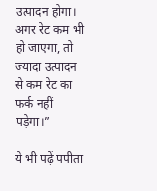उत्पादन होगा। अगर रेट कम भी हो जाएगा, तो ज्यादा उत्पादन से कम रेट का फर्क नहीं पड़ेगा।”

ये भी पढ़ें पपीता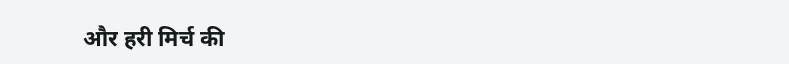और हरी मिर्च की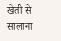खेती से सालाना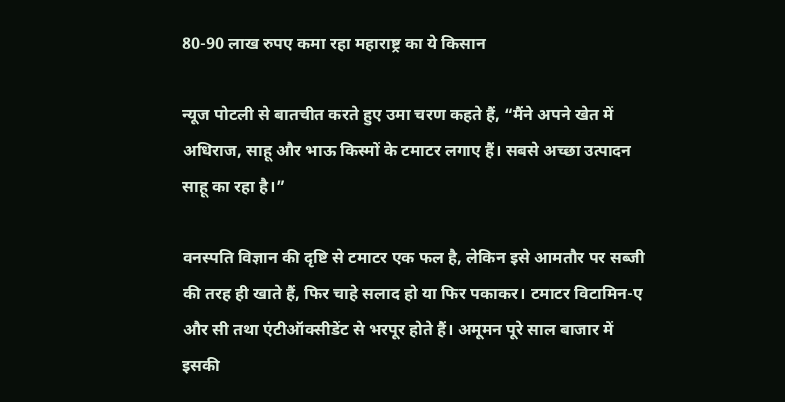80-90 लाख रुपए कमा रहा महाराष्ट्र का ये किसान

न्यूज पोटली से बातचीत करते हुए उमा चरण कहते हैं, “मैंने अपने खेत में अधिराज, साहू और भाऊ किस्मों के टमाटर लगाए हैं। सबसे अच्छा उत्पादन साहू का रहा है।”

वनस्पति विज्ञान की दृष्टि से टमाटर एक फल है, लेकिन इसे आमतौर पर सब्जी की तरह ही खाते हैं, फिर चाहे सलाद हो या फिर पकाकर। टमाटर विटामिन-ए और सी तथा एंटीऑक्सीडेंट से भरपूर होते हैं। अमूमन पूरे साल बाजार में इसकी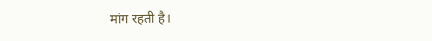मांग रहती है।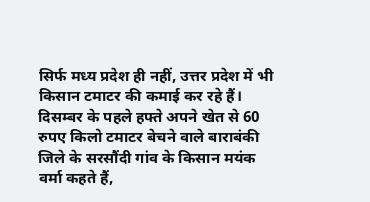सिर्फ मध्य प्रदेश ही नहीं, उत्तर प्रदेश में भी किसान टमाटर की कमाई कर रहे हैं। दिसम्बर के पहले हफ्ते अपने खेत से 60 रुपए किलो टमाटर बेचने वाले बाराबंकी जिले के सरसौंदी गांव के किसान मयंक वर्मा कहते हैं,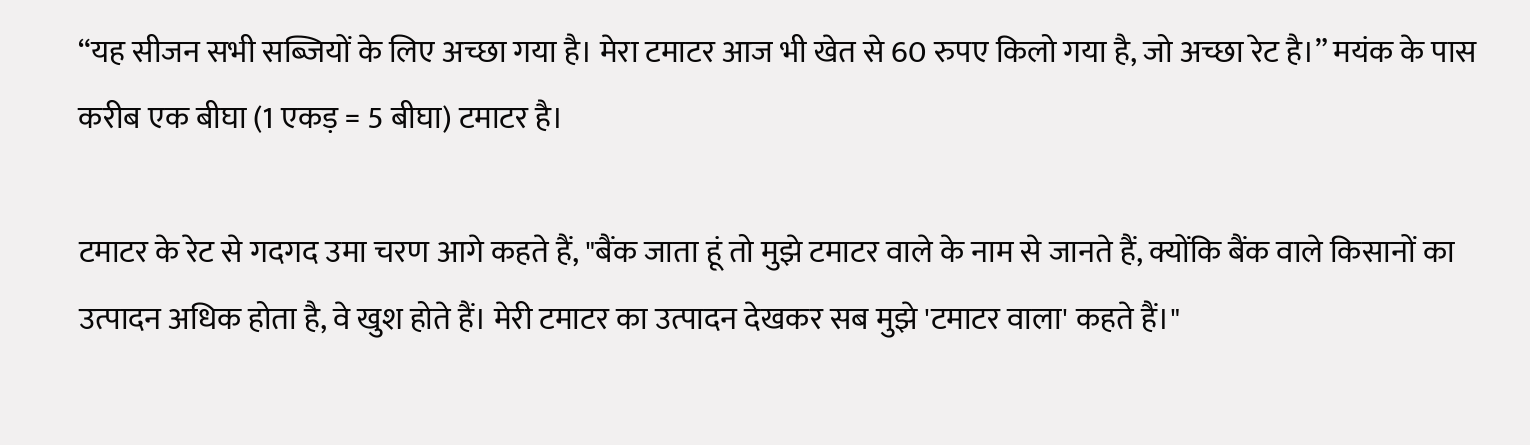“यह सीजन सभी सब्जियों के लिए अच्छा गया है। मेरा टमाटर आज भी खेत से 60 रुपए किलो गया है, जो अच्छा रेट है।” मयंक के पास करीब एक बीघा (1 एकड़ = 5 बीघा) टमाटर है।

टमाटर के रेट से गदगद उमा चरण आगे कहते हैं, "बैंक जाता हूं तो मुझे टमाटर वाले के नाम से जानते हैं, क्योंकि बैंक वाले किसानों का उत्पादन अधिक होता है, वे खुश होते हैं। मेरी टमाटर का उत्पादन देखकर सब मुझे 'टमाटर वाला' कहते हैं।"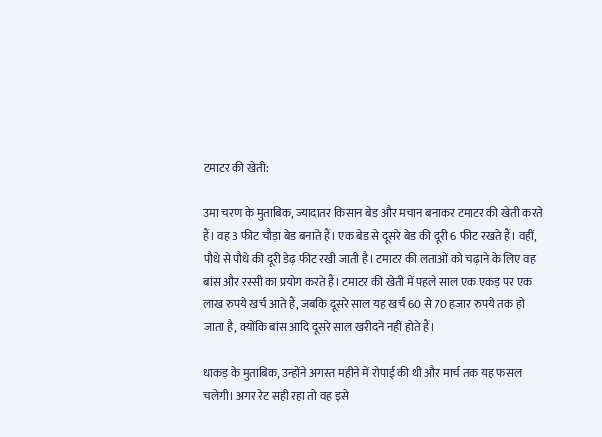टमाटर की खेती:

उमा चरण के मुताबिक, ज्यादातर किसान बेड और मचान बनाकर टमाटर की खेती करते हैं। वह 3 फीट चौड़ा बेड बनाते हैं। एक बेड से दूसरे बेड की दूरी 6 फीट रखते हैं। वहीं, पौधे से पौधे की दूरी डेढ़ फीट रखी जाती है। टमाटर की लताओं को चढ़ाने के लिए वह बांस और रस्सी का प्रयोग करते हैं। टमाटर की खेती में पहले साल एक एकड़ पर एक लाख रुपये खर्च आते हैं, जबकि दूसरे साल यह खर्च 60 से 70 हजार रुपये तक हो जाता है, क्योंकि बांस आदि दूसरे साल खरीदने नहीं होते हैं।

धाकड़ के मुताबिक, उन्होंने अगस्त महीने में रोपाई की थी और मार्च तक यह फसल चलेगी। अगर रेट सही रहा तो वह इसे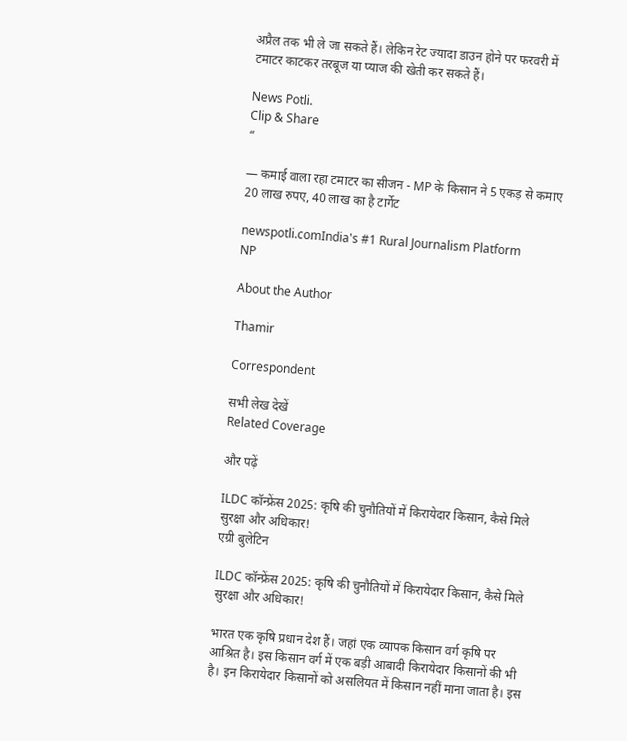अप्रैल तक भी ले जा सकते हैं। लेकिन रेट ज्यादा डाउन होने पर फरवरी में टमाटर काटकर तरबूज या प्याज की खेती कर सकते हैं।

News Potli.
Clip & Share
“

— कमाई वाला रहा टमाटर का सीजन - MP के किसान ने 5 एकड़ से कमाए 20 लाख रुपए, 40 लाख का है टार्गेट

newspotli.comIndia's #1 Rural Journalism Platform
NP

About the Author

Thamir

Correspondent

सभी लेख देखें
Related Coverage

और पढ़ें

ILDC कॉन्फ्रेंस 2025: कृषि की चुनौतियों में किरायेदार किसान, कैसे मिले सुरक्षा और अधिकार!
एग्री बुलेटिन

ILDC कॉन्फ्रेंस 2025: कृषि की चुनौतियों में किरायेदार किसान, कैसे मिले सुरक्षा और अधिकार!

भारत एक कृषि प्रधान देश हैं। जहां एक व्यापक किसान वर्ग कृषि पर आश्रित है। इस किसान वर्ग में एक बड़ी आबादी किरायेदार किसानों की भी है। इन किरायेदार किसानों को असलियत में किसान नहीं माना जाता है। इस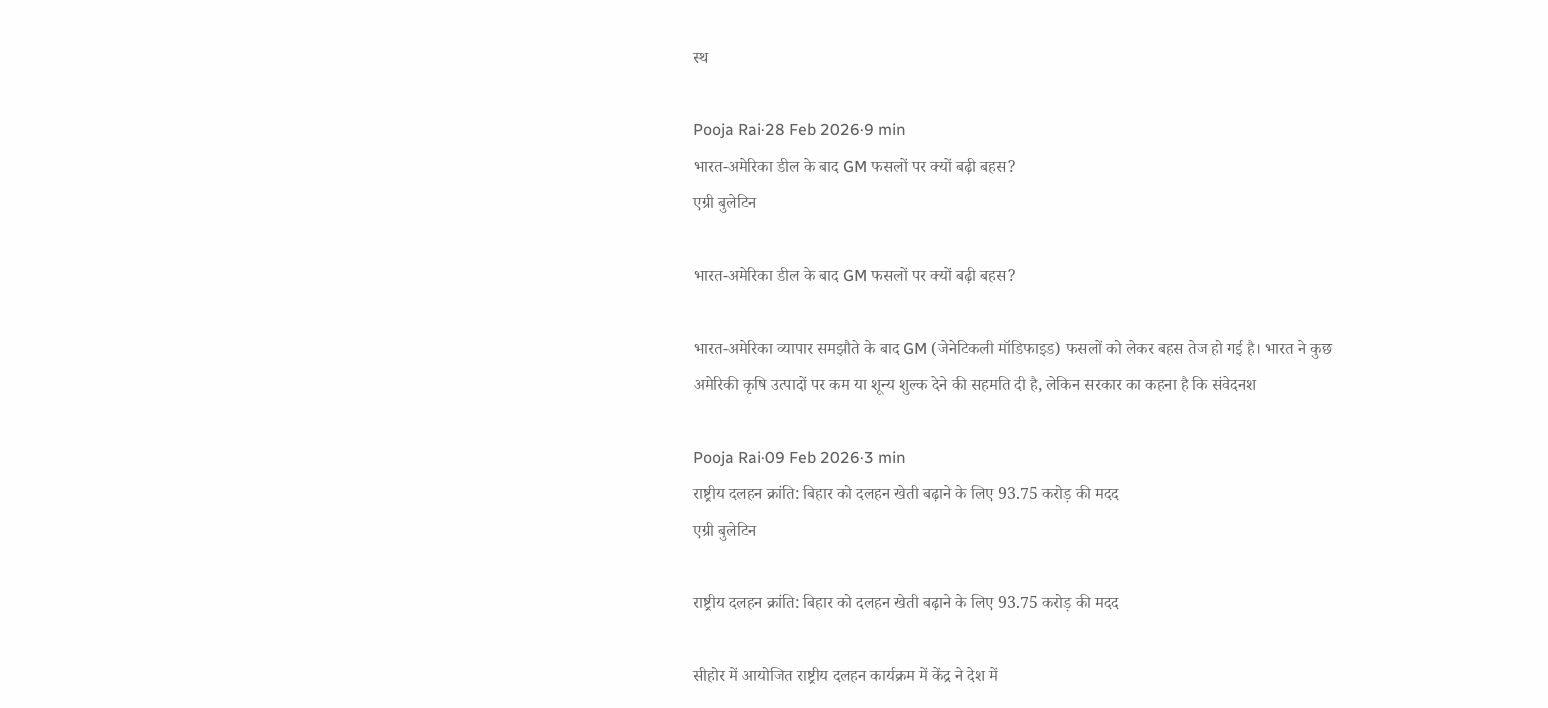स्थ

Pooja Rai·28 Feb 2026·9 min
भारत-अमेरिका डील के बाद GM फसलों पर क्यों बढ़ी बहस?
एग्री बुलेटिन

भारत-अमेरिका डील के बाद GM फसलों पर क्यों बढ़ी बहस?

भारत-अमेरिका व्यापार समझौते के बाद GM (जेनेटिकली मॉडिफाइड) फसलों को लेकर बहस तेज हो गई है। भारत ने कुछ अमेरिकी कृषि उत्पादों पर कम या शून्य शुल्क देने की सहमति दी है, लेकिन सरकार का कहना है कि संवेदनश

Pooja Rai·09 Feb 2026·3 min
राष्ट्रीय दलहन क्रांति: बिहार को दलहन खेती बढ़ाने के लिए 93.75 करोड़ की मदद
एग्री बुलेटिन

राष्ट्रीय दलहन क्रांति: बिहार को दलहन खेती बढ़ाने के लिए 93.75 करोड़ की मदद

सीहोर में आयोजित राष्ट्रीय दलहन कार्यक्रम में केंद्र ने देश में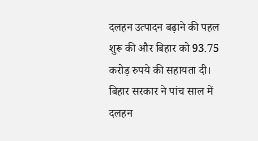दलहन उत्पादन बढ़ाने की पहल शुरू की और बिहार को 93.75 करोड़ रुपये की सहायता दी। बिहार सरकार ने पांच साल में दलहन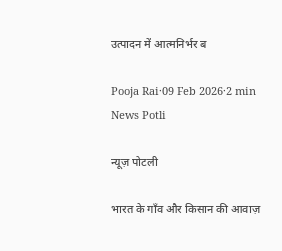उत्पादन में आत्मनिर्भर ब

Pooja Rai·09 Feb 2026·2 min
News Potli

न्यूज़ पोटली

भारत के गाँव और किसान की आवाज़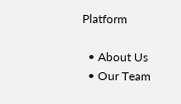Platform

  • About Us
  • Our Team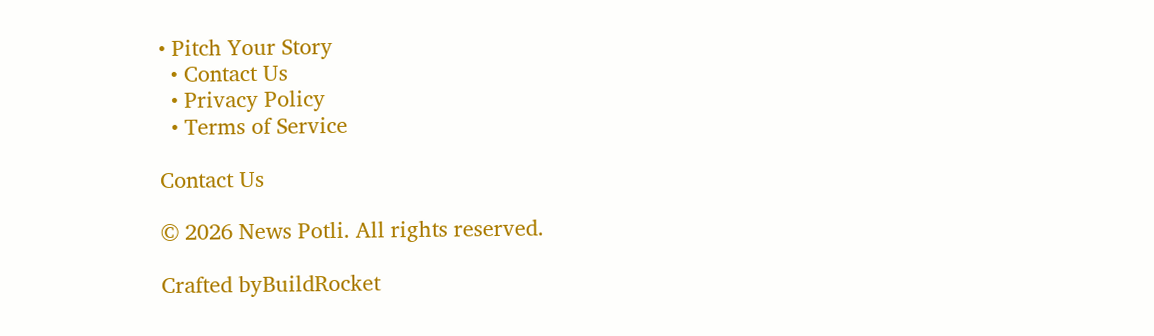• Pitch Your Story
  • Contact Us
  • Privacy Policy
  • Terms of Service

Contact Us

© 2026 News Potli. All rights reserved.

Crafted byBuildRocket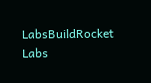LabsBuildRocket Labs